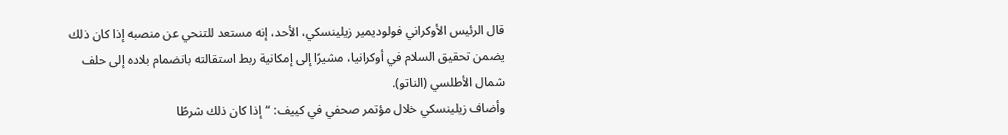قال الرئيس الأوكراني فولوديمير زيلينسكي، الأحد، إنه مستعد للتنحي عن منصبه إذا كان ذلك يضمن تحقيق السلام في أوكرانيا، مشيرًا إلى إمكانية ربط استقالته بانضمام بلاده إلى حلف شمال الأطلسي (الناتو).
وأضاف زيلينسكي خلال مؤتمر صحفي في كييف: “إذا كان ذلك شرطًا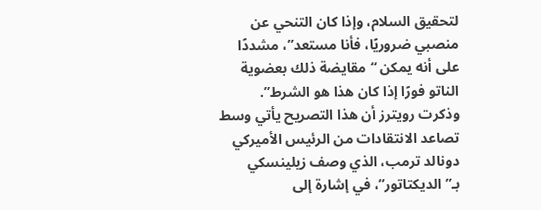لتحقيق السلام، وإذا كان التنحي عن منصبي ضروريًا، فأنا مستعد”، مشددًا على أنه يمكن “مقايضة ذلك بعضوية الناتو فورًا إذا كان هذا هو الشرط”.
وذكرت رويترز أن هذا التصريح يأتي وسط تصاعد الانتقادات من الرئيس الأميركي دونالد ترمب، الذي وصف زيلينسكي بـ”الديكتاتور”، في إشارة إلى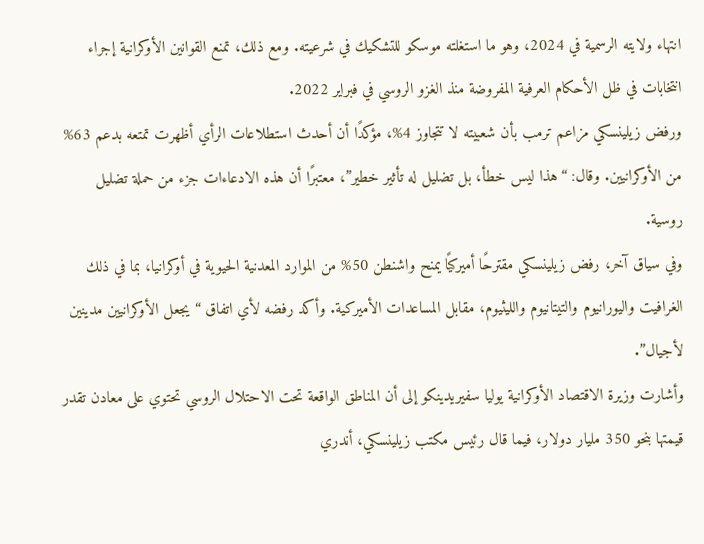انتهاء ولايته الرسمية في 2024، وهو ما استغلته موسكو للتشكيك في شرعيته. ومع ذلك، تمنع القوانين الأوكرانية إجراء انتخابات في ظل الأحكام العرفية المفروضة منذ الغزو الروسي في فبراير 2022.
ورفض زيلينسكي مزاعم ترمب بأن شعبيته لا تتجاوز 4%، مؤكدًا أن أحدث استطلاعات الرأي أظهرت تمتعه بدعم 63% من الأوكرانيين. وقال: “هذا ليس خطأ، بل تضليل له تأثير خطير”، معتبرًا أن هذه الادعاءات جزء من حملة تضليل روسية.
وفي سياق آخر، رفض زيلينسكي مقترحًا أميركيًا يمنح واشنطن 50% من الموارد المعدنية الحيوية في أوكرانيا، بما في ذلك الغرافيت واليورانيوم والتيتانيوم والليثيوم، مقابل المساعدات الأميركية. وأكد رفضه لأي اتفاق “يجعل الأوكرانيين مدينين لأجيال”.
وأشارت وزيرة الاقتصاد الأوكرانية يوليا سفيريدينكو إلى أن المناطق الواقعة تحت الاحتلال الروسي تحتوي على معادن تقدر قيمتها بنحو 350 مليار دولار، فيما قال رئيس مكتب زيلينسكي، أندري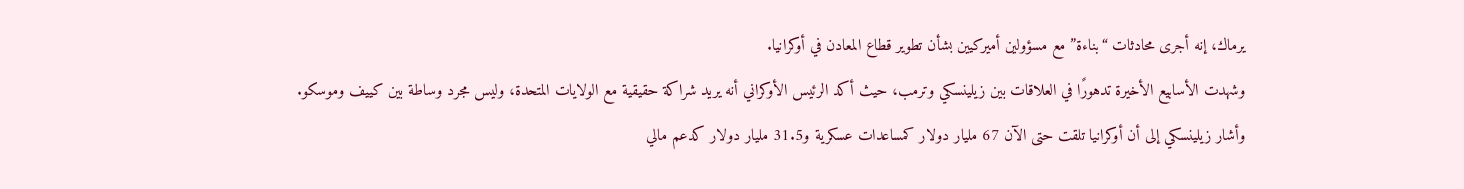يرماك، إنه أجرى محادثات “بناءة” مع مسؤولين أميركيين بشأن تطوير قطاع المعادن في أوكرانيا.
وشهدت الأسابيع الأخيرة تدهورًا في العلاقات بين زيلينسكي وترمب، حيث أكد الرئيس الأوكراني أنه يريد شراكة حقيقية مع الولايات المتحدة، وليس مجرد وساطة بين كييف وموسكو.
وأشار زيلينسكي إلى أن أوكرانيا تلقت حتى الآن 67 مليار دولار كمساعدات عسكرية و31.5 مليار دولار كدعم مالي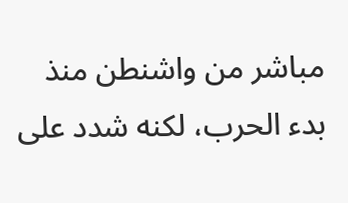مباشر من واشنطن منذ بدء الحرب، لكنه شدد على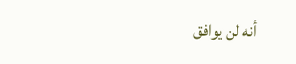أنه لن يوافق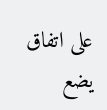على اتفاق يضع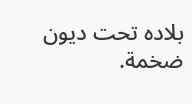بلاده تحت ديون ضخمة.